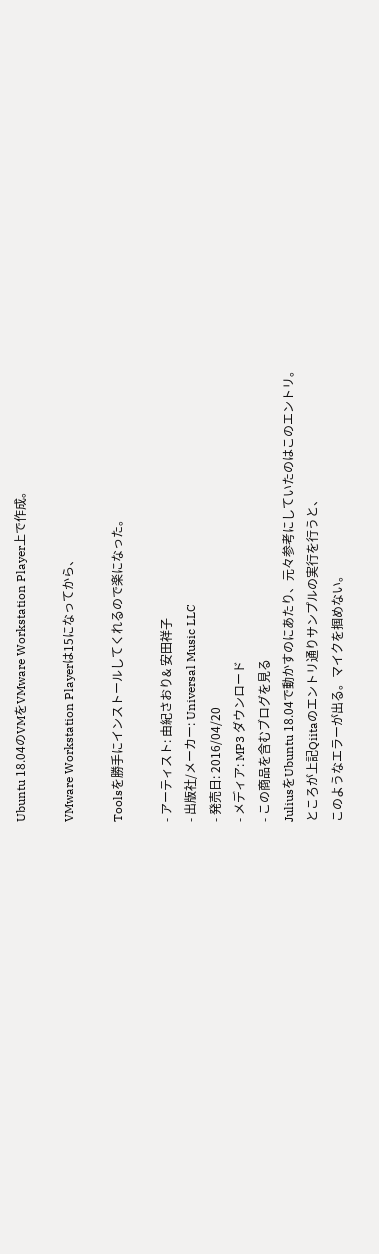Ubuntu 18.04のVMをVMware Workstation Player上で作成。

VMware Workstation Playerは15になってから、

Toolsを勝手にインストールしてくれるので楽になった。

- アーティスト: 由紀さおり& 安田祥子
- 出版社/メーカー: Universal Music LLC
- 発売日: 2016/04/20
- メディア: MP3 ダウンロード
- この商品を含むブログを見る
JuliusをUbuntu 18.04で動かすのにあたり、元々参考にしていたのはこのエントリ。
ところが上記Qiitaのエントリ通りサンプルの実行を行うと、
このようなエラーが出る。マイクを掴めない。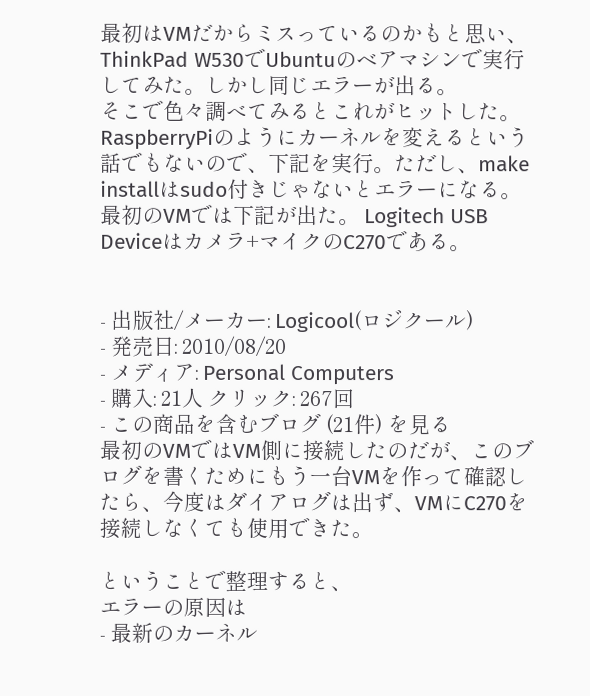最初はVMだからミスっているのかもと思い、ThinkPad W530でUbuntuのベアマシンで実行してみた。しかし同じエラーが出る。
そこで色々調べてみるとこれがヒットした。
RaspberryPiのようにカーネルを変えるという話でもないので、下記を実行。ただし、make installはsudo付きじゃないとエラーになる。
最初のVMでは下記が出た。 Logitech USB Deviceはカメラ+マイクのC270である。


- 出版社/メーカー: Logicool(ロジクール)
- 発売日: 2010/08/20
- メディア: Personal Computers
- 購入: 21人 クリック: 267回
- この商品を含むブログ (21件) を見る
最初のVMではVM側に接続したのだが、このブログを書くためにもう一台VMを作って確認したら、今度はダイアログは出ず、VMにC270を接続しなくても使用できた。

ということで整理すると、
エラーの原因は
- 最新のカーネル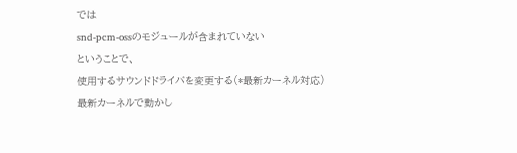では
snd-pcm-ossのモジュールが含まれていない
ということで、
使用するサウンドドライバを変更する(*最新カーネル対応)
最新カーネルで動かし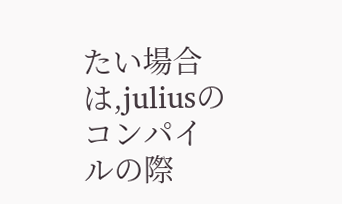たい場合は,juliusのコンパイルの際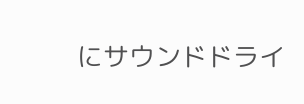にサウンドドライ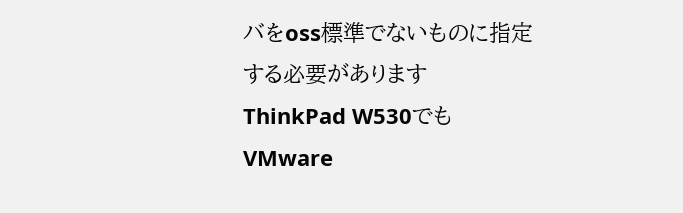バをoss標準でないものに指定する必要があります
ThinkPad W530でもVMware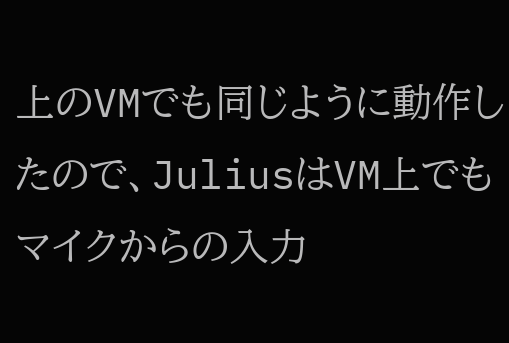上のVMでも同じように動作したので、JuliusはVM上でもマイクからの入力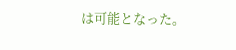は可能となった。